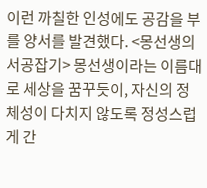이런 까칠한 인성에도 공감을 부를 양서를 발견했다. <몽선생의 서공잡기> 몽선생이라는 이름대로 세상을 꿈꾸듯이, 자신의 정체성이 다치지 않도록 정성스럽게 간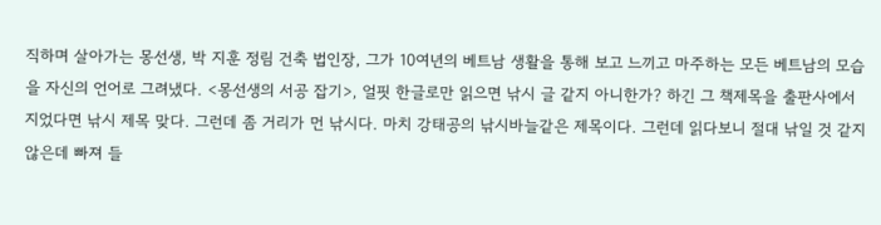직하며 살아가는 몽선생, 박 지훈 정림 건축 법인장, 그가 10여년의 베트남 생활을 통해 보고 느끼고 마주하는 모든 베트남의 모습을 자신의 언어로 그려냈다. <몽선생의 서공 잡기>, 얼핏 한글로만 읽으면 낚시 글 같지 아니한가? 하긴 그 책제목을 출판사에서 지었다면 낚시 제목 맞다. 그런데 좀 거리가 먼 낚시다. 마치 강태공의 낚시바늘같은 제목이다. 그런데 읽다보니 절대 낚일 것 같지 않은데 빠져 들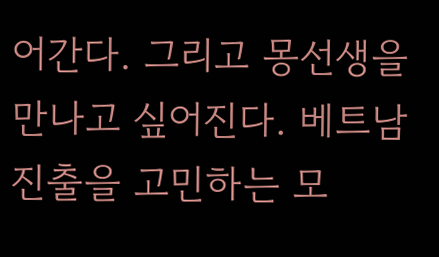어간다. 그리고 몽선생을 만나고 싶어진다. 베트남 진출을 고민하는 모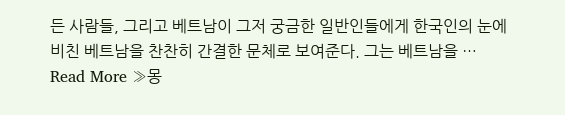든 사람들, 그리고 베트남이 그저 궁금한 일반인들에게 한국인의 눈에 비친 베트남을 찬찬히 간결한 문체로 보여준다. 그는 베트남을 …
Read More »몽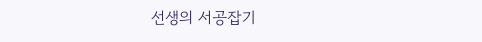선생의 서공잡기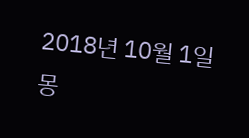2018년 10월 1일 몽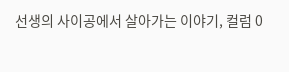선생의 사이공에서 살아가는 이야기, 컬럼 0